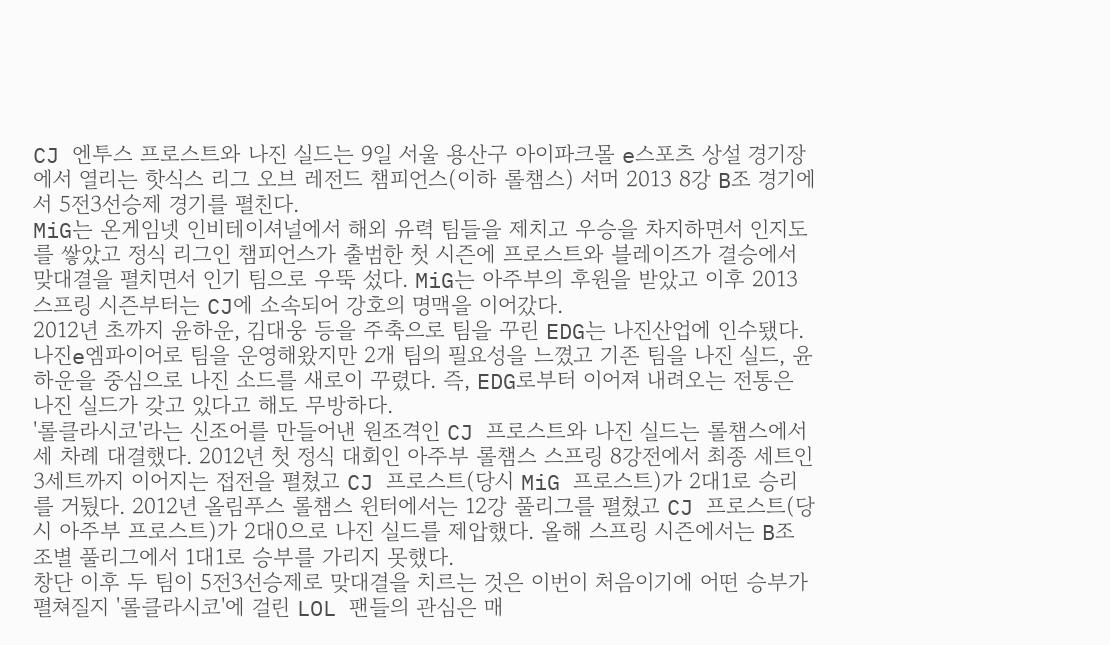CJ 엔투스 프로스트와 나진 실드는 9일 서울 용산구 아이파크몰 e스포츠 상설 경기장에서 열리는 핫식스 리그 오브 레전드 챔피언스(이하 롤챔스) 서머 2013 8강 B조 경기에서 5전3선승제 경기를 펼친다.
MiG는 온게임넷 인비테이셔널에서 해외 유력 팀들을 제치고 우승을 차지하면서 인지도를 쌓았고 정식 리그인 챔피언스가 출범한 첫 시즌에 프로스트와 블레이즈가 결승에서 맞대결을 펼치면서 인기 팀으로 우뚝 섰다. MiG는 아주부의 후원을 받았고 이후 2013 스프링 시즌부터는 CJ에 소속되어 강호의 명맥을 이어갔다.
2012년 초까지 윤하운, 김대웅 등을 주축으로 팀을 꾸린 EDG는 나진산업에 인수됐다. 나진e엠파이어로 팀을 운영해왔지만 2개 팀의 필요성을 느꼈고 기존 팀을 나진 실드, 윤하운을 중심으로 나진 소드를 새로이 꾸렸다. 즉, EDG로부터 이어져 내려오는 전통은 나진 실드가 갖고 있다고 해도 무방하다.
'롤클라시코'라는 신조어를 만들어낸 원조격인 CJ 프로스트와 나진 실드는 롤챔스에서 세 차례 대결했다. 2012년 첫 정식 대회인 아주부 롤챔스 스프링 8강전에서 최종 세트인 3세트까지 이어지는 접전을 펼쳤고 CJ 프로스트(당시 MiG 프로스트)가 2대1로 승리를 거뒀다. 2012년 올림푸스 롤챔스 윈터에서는 12강 풀리그를 펼쳤고 CJ 프로스트(당시 아주부 프로스트)가 2대0으로 나진 실드를 제압했다. 올해 스프링 시즌에서는 B조 조별 풀리그에서 1대1로 승부를 가리지 못했다.
창단 이후 두 팀이 5전3선승제로 맞대결을 치르는 것은 이번이 처음이기에 어떤 승부가 펼쳐질지 '롤클라시코'에 걸린 LOL 팬들의 관심은 매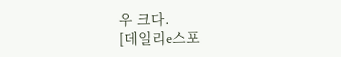우 크다.
[데일리e스포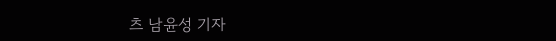츠 남윤성 기자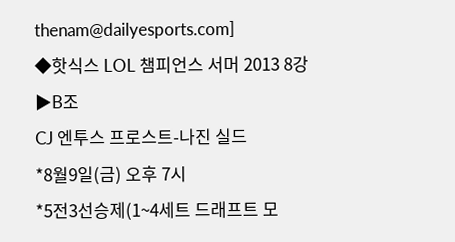thenam@dailyesports.com]
◆핫식스 LOL 챔피언스 서머 2013 8강
▶B조
CJ 엔투스 프로스트-나진 실드
*8월9일(금) 오후 7시
*5전3선승제(1~4세트 드래프트 모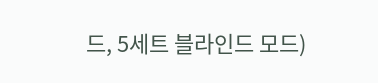드, 5세트 블라인드 모드)